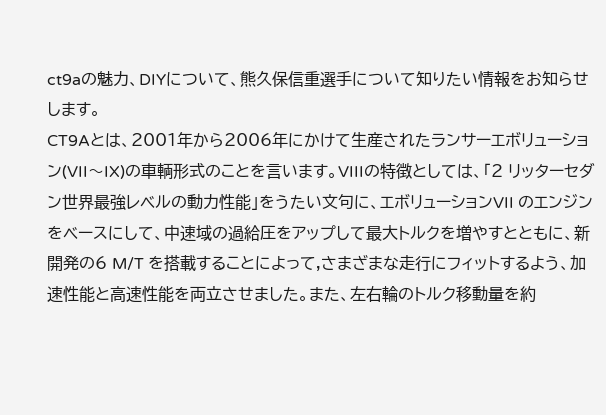ct9aの魅力、DIYについて、熊久保信重選手について知りたい情報をお知らせします。
CT9Aとは、2001年から2006年にかけて生産されたランサーエボリューション(VII〜IX)の車輌形式のことを言います。VIIIの特徴としては、「2 リッターセダン世界最強レベルの動力性能」をうたい文句に、エボリューションVII のエンジンをベースにして、中速域の過給圧をアップして最大トルクを増やすとともに、新開発の6 M/T を搭載することによって,さまざまな走行にフィットするよう、加速性能と高速性能を両立させました。また、左右輪のトルク移動量を約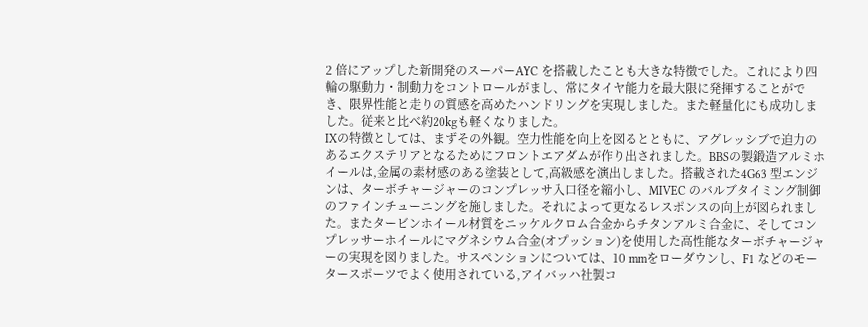2 倍にアップした新開発のスーパーAYC を搭載したことも大きな特徴でした。これにより四輪の駆動力・制動力をコントロールがまし、常にタイヤ能力を最大限に発揮することができ、限界性能と走りの質感を高めたハンドリングを実現しました。また軽量化にも成功しました。従来と比べ約20kgも軽くなりました。
IXの特徴としては、まずその外観。空力性能を向上を図るとともに、アグレッシブで迫力のあるエクステリアとなるためにフロントエアダムが作り出されました。BBSの製鍛造アルミホイールは,金属の素材感のある塗装として,高級感を演出しました。搭載された4G63 型エンジンは、ターボチャージャーのコンプレッサ入口径を縮小し、MIVEC のバルブタイミング制御のファインチューニングを施しました。それによって更なるレスポンスの向上が図られました。またタービンホイール材質をニッケルクロム合金からチタンアルミ合金に、そしてコンプレッサーホイールにマグネシウム合金(オプッション)を使用した高性能なターボチャージャーの実現を図りました。サスペンションについては、10 mmをローダウンし、F1 などのモータースポーツでよく使用されている,アイバッハ社製コ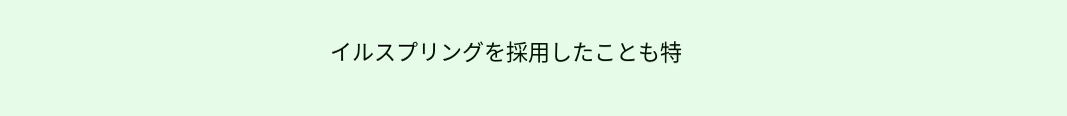イルスプリングを採用したことも特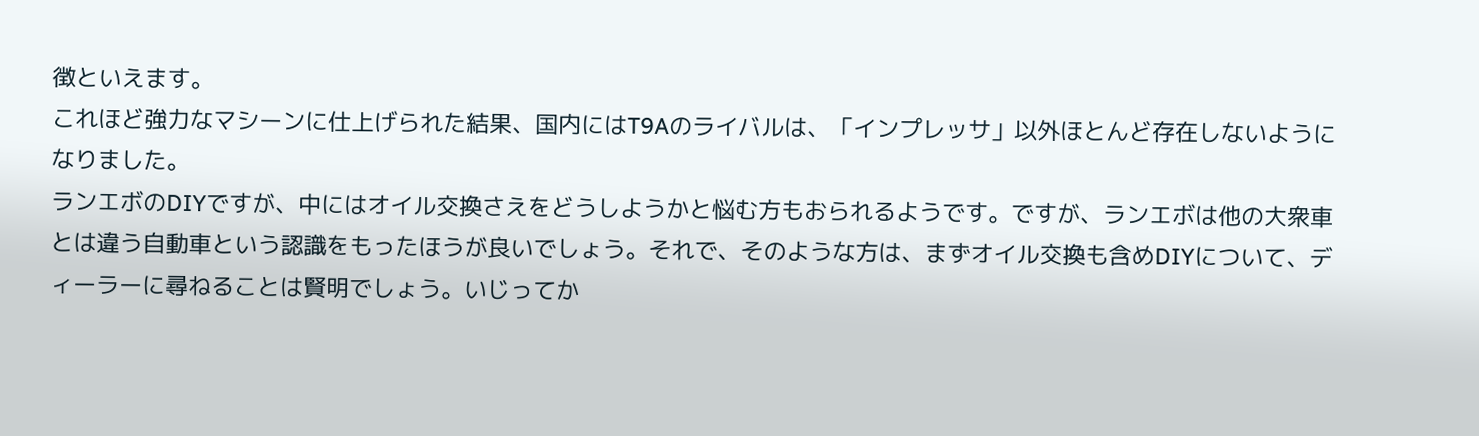徴といえます。
これほど強力なマシーンに仕上げられた結果、国内にはT9Aのライバルは、「インプレッサ」以外ほとんど存在しないようになりました。
ランエボのDIYですが、中にはオイル交換さえをどうしようかと悩む方もおられるようです。ですが、ランエボは他の大衆車とは違う自動車という認識をもったほうが良いでしょう。それで、そのような方は、まずオイル交換も含めDIYについて、ディーラーに尋ねることは賢明でしょう。いじってか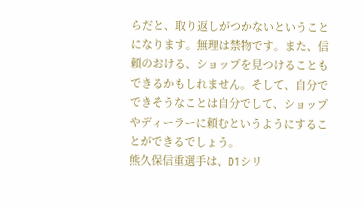らだと、取り返しがつかないということになります。無理は禁物です。また、信頼のおける、ショップを見つけることもできるかもしれません。そして、自分でできそうなことは自分でして、ショップやディーラーに頼むというようにすることができるでしょう。
熊久保信重選手は、D1シリ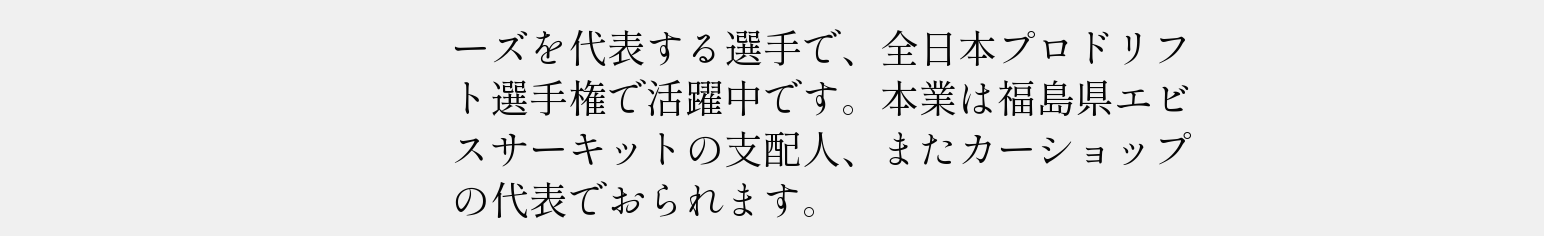ーズを代表する選手で、全日本プロドリフト選手権で活躍中です。本業は福島県エビスサーキットの支配人、またカーショップの代表でおられます。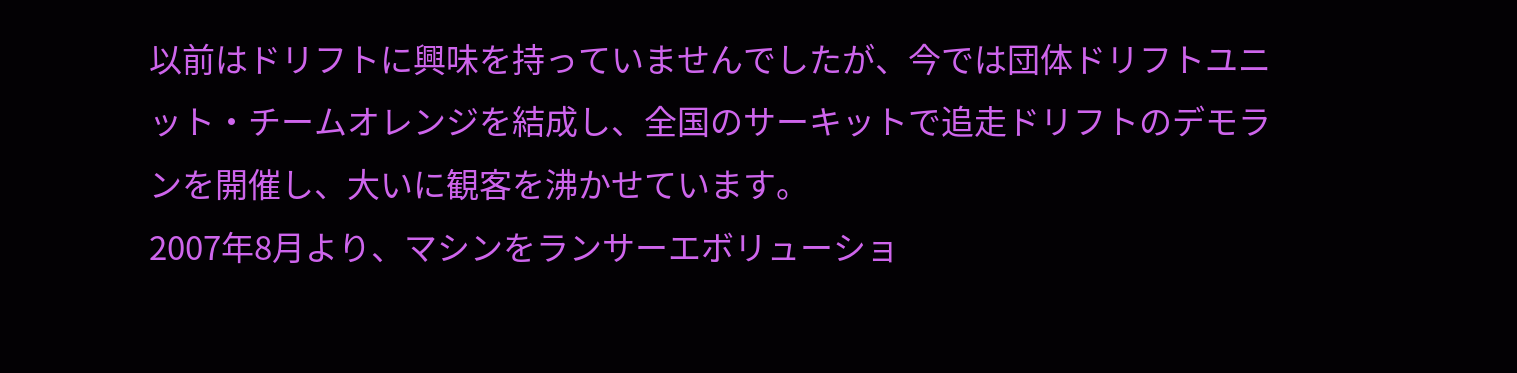以前はドリフトに興味を持っていませんでしたが、今では団体ドリフトユニット・チームオレンジを結成し、全国のサーキットで追走ドリフトのデモランを開催し、大いに観客を沸かせています。
2007年8月より、マシンをランサーエボリューショ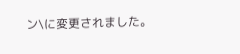ン\に変更されました。